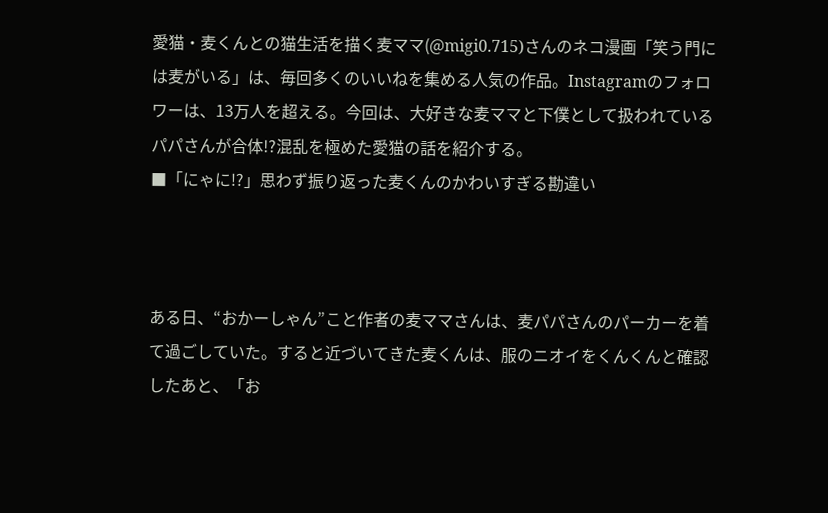愛猫・麦くんとの猫生活を描く麦ママ(@migi0.715)さんのネコ漫画「笑う門には麦がいる」は、毎回多くのいいねを集める人気の作品。Instagramのフォロワーは、13万人を超える。今回は、大好きな麦ママと下僕として扱われているパパさんが合体!?混乱を極めた愛猫の話を紹介する。
■「にゃに!?」思わず振り返った麦くんのかわいすぎる勘違い



ある日、“おかーしゃん”こと作者の麦ママさんは、麦パパさんのパーカーを着て過ごしていた。すると近づいてきた麦くんは、服のニオイをくんくんと確認したあと、「お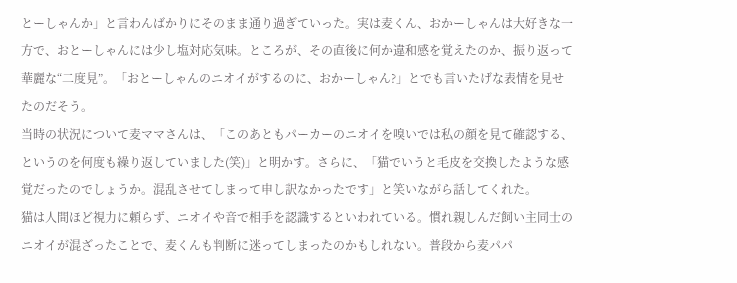とーしゃんか」と言わんばかりにそのまま通り過ぎていった。実は麦くん、おかーしゃんは大好きな一方で、おとーしゃんには少し塩対応気味。ところが、その直後に何か違和感を覚えたのか、振り返って華麗な“二度見”。「おとーしゃんのニオイがするのに、おかーしゃん?」とでも言いたげな表情を見せたのだそう。
当時の状況について麦ママさんは、「このあともパーカーのニオイを嗅いでは私の顔を見て確認する、というのを何度も繰り返していました(笑)」と明かす。さらに、「猫でいうと毛皮を交換したような感覚だったのでしょうか。混乱させてしまって申し訳なかったです」と笑いながら話してくれた。
猫は人間ほど視力に頼らず、ニオイや音で相手を認識するといわれている。慣れ親しんだ飼い主同士のニオイが混ざったことで、麦くんも判断に迷ってしまったのかもしれない。普段から麦パパ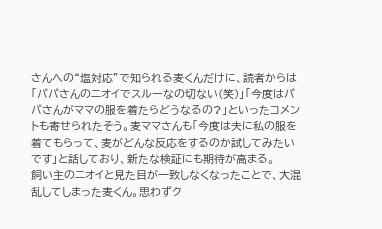さんへの“塩対応”で知られる麦くんだけに、読者からは「パパさんのニオイでスルーなの切ない(笑)」「今度はパパさんがママの服を着たらどうなるの?」といったコメントも寄せられたそう。麦ママさんも「今度は夫に私の服を着てもらって、麦がどんな反応をするのか試してみたいです」と話しており、新たな検証にも期待が高まる。
飼い主のニオイと見た目が一致しなくなったことで、大混乱してしまった麦くん。思わずク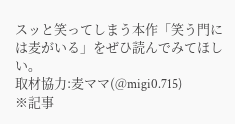スッと笑ってしまう本作「笑う門には麦がいる」をぜひ読んでみてほしい。
取材協力:麦ママ(@migi0.715)
※記事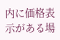内に価格表示がある場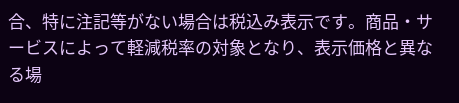合、特に注記等がない場合は税込み表示です。商品・サービスによって軽減税率の対象となり、表示価格と異なる場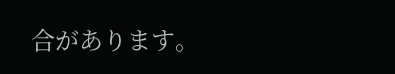合があります。